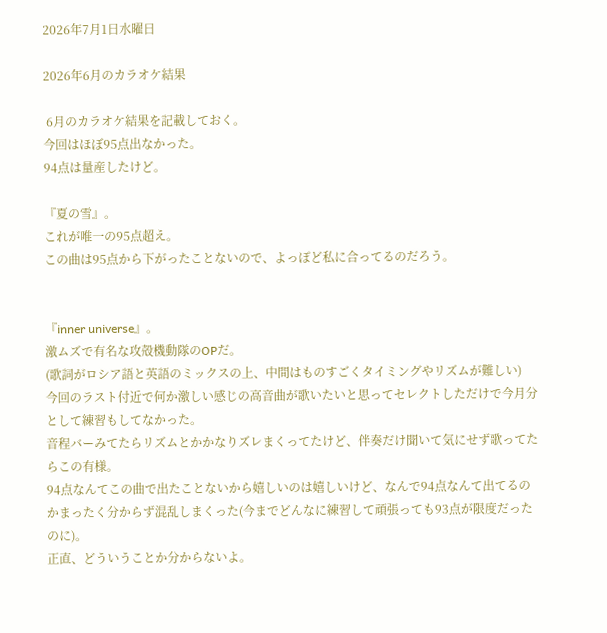2026年7月1日水曜日

2026年6月のカラオケ結果

 6月のカラオケ結果を記載しておく。
今回はほぼ95点出なかった。
94点は量産したけど。

『夏の雪』。
これが唯一の95点超え。
この曲は95点から下がったことないので、よっぽど私に合ってるのだろう。


『inner universe』。
激ムズで有名な攻殻機動隊のOPだ。
(歌詞がロシア語と英語のミックスの上、中間はものすごくタイミングやリズムが難しい)
今回のラスト付近で何か激しい感じの高音曲が歌いたいと思ってセレクトしただけで今月分として練習もしてなかった。
音程バーみてたらリズムとかかなりズレまくってたけど、伴奏だけ聞いて気にせず歌ってたらこの有様。
94点なんてこの曲で出たことないから嬉しいのは嬉しいけど、なんで94点なんて出てるのかまったく分からず混乱しまくった(今までどんなに練習して頑張っても93点が限度だったのに)。
正直、どういうことか分からないよ。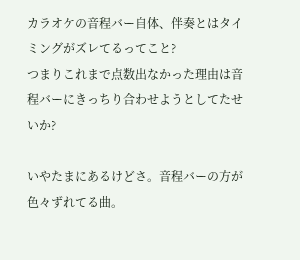カラオケの音程バー自体、伴奏とはタイミングがズレてるってこと?
つまりこれまで点数出なかった理由は音程バーにきっちり合わせようとしてたせいか?

いやたまにあるけどさ。音程バーの方が色々ずれてる曲。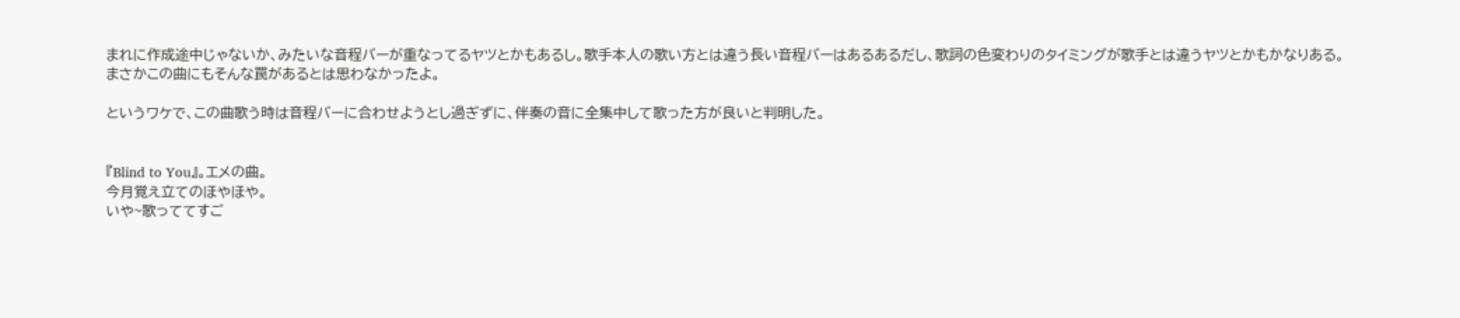まれに作成途中じゃないか、みたいな音程バーが重なってるヤツとかもあるし。歌手本人の歌い方とは違う長い音程バーはあるあるだし、歌詞の色変わりのタイミングが歌手とは違うヤツとかもかなりある。
まさかこの曲にもそんな罠があるとは思わなかったよ。

というワケで、この曲歌う時は音程バーに合わせようとし過ぎずに、伴奏の音に全集中して歌った方が良いと判明した。


『Blind to You』。エメの曲。
今月覚え立てのほやほや。
いや~歌っててすご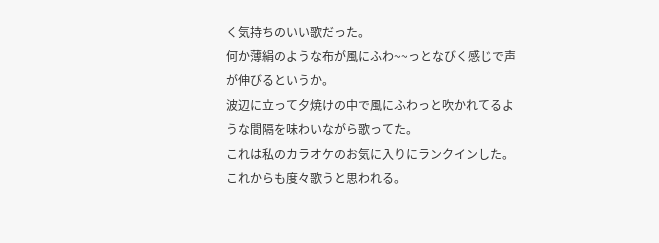く気持ちのいい歌だった。
何か薄絹のような布が風にふわ~~っとなびく感じで声が伸びるというか。
波辺に立って夕焼けの中で風にふわっと吹かれてるような間隔を味わいながら歌ってた。
これは私のカラオケのお気に入りにランクインした。
これからも度々歌うと思われる。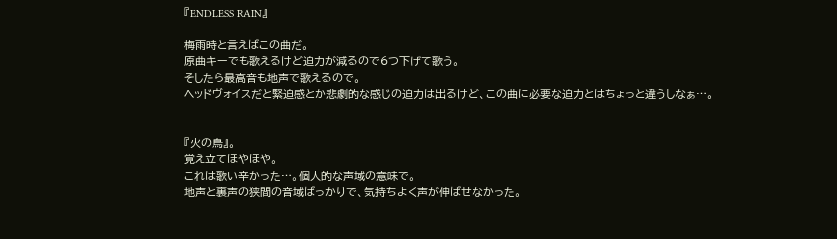『ENDLESS RAIN』

梅雨時と言えばこの曲だ。
原曲キーでも歌えるけど迫力が減るので6つ下げて歌う。
そしたら最高音も地声で歌えるので。
ヘッドヴォイスだと緊迫感とか悲劇的な感じの迫力は出るけど、この曲に必要な迫力とはちょっと違うしなぁ…。


『火の鳥』。
覚え立てほやほや。
これは歌い辛かった…。個人的な声域の意味で。
地声と裏声の狭間の音域ばっかりで、気持ちよく声が伸ばせなかった。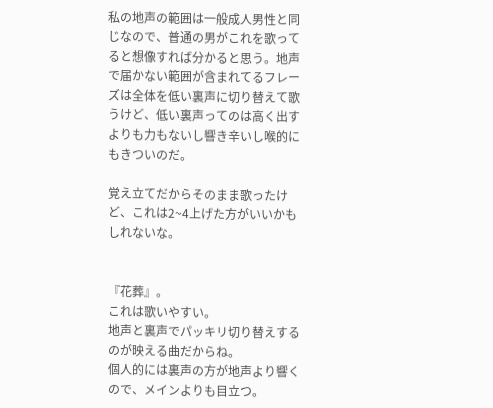私の地声の範囲は一般成人男性と同じなので、普通の男がこれを歌ってると想像すれば分かると思う。地声で届かない範囲が含まれてるフレーズは全体を低い裏声に切り替えて歌うけど、低い裏声ってのは高く出すよりも力もないし響き辛いし喉的にもきついのだ。

覚え立てだからそのまま歌ったけど、これは2~4上げた方がいいかもしれないな。


『花葬』。
これは歌いやすい。
地声と裏声でパッキリ切り替えするのが映える曲だからね。
個人的には裏声の方が地声より響くので、メインよりも目立つ。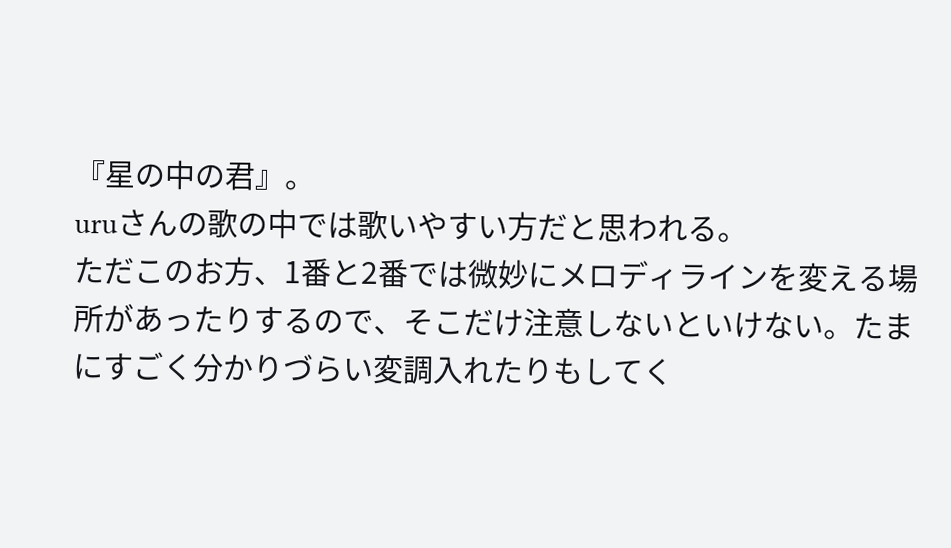『星の中の君』。
uruさんの歌の中では歌いやすい方だと思われる。
ただこのお方、1番と2番では微妙にメロディラインを変える場所があったりするので、そこだけ注意しないといけない。たまにすごく分かりづらい変調入れたりもしてく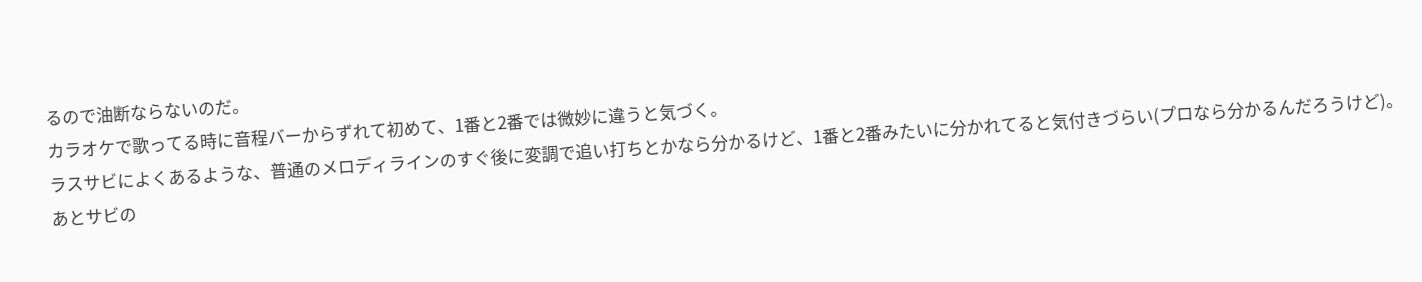るので油断ならないのだ。
カラオケで歌ってる時に音程バーからずれて初めて、1番と2番では微妙に違うと気づく。
ラスサビによくあるような、普通のメロディラインのすぐ後に変調で追い打ちとかなら分かるけど、1番と2番みたいに分かれてると気付きづらい(プロなら分かるんだろうけど)。
あとサビの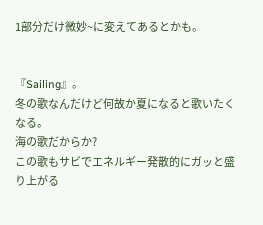1部分だけ微妙~に変えてあるとかも。


『Sailing』。
冬の歌なんだけど何故か夏になると歌いたくなる。
海の歌だからか?
この歌もサビでエネルギー発散的にガッと盛り上がる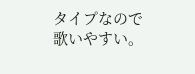タイプなので歌いやすい。